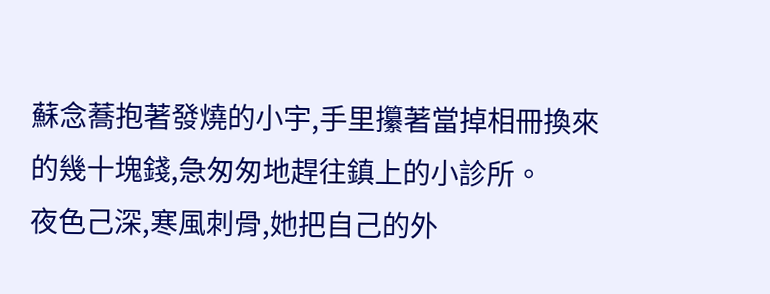蘇念蕎抱著發燒的小宇,手里攥著當掉相冊換來的幾十塊錢,急匆匆地趕往鎮上的小診所。
夜色己深,寒風刺骨,她把自己的外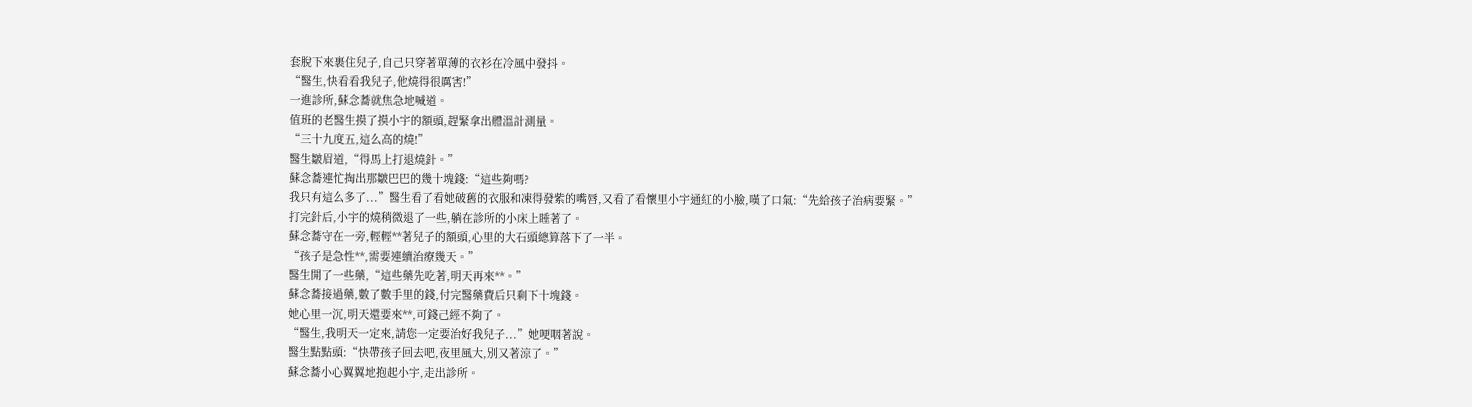套脫下來裹住兒子,自己只穿著單薄的衣衫在冷風中發抖。
“醫生,快看看我兒子,他燒得很厲害!”
一進診所,蘇念蕎就焦急地喊道。
值班的老醫生摸了摸小宇的額頭,趕緊拿出體溫計測量。
“三十九度五,這么高的燒!”
醫生皺眉道,“得馬上打退燒針。”
蘇念蕎連忙掏出那皺巴巴的幾十塊錢:“這些夠嗎?
我只有這么多了...”醫生看了看她破舊的衣服和凍得發紫的嘴唇,又看了看懷里小宇通紅的小臉,嘆了口氣:“先給孩子治病要緊。”
打完針后,小宇的燒稍微退了一些,躺在診所的小床上睡著了。
蘇念蕎守在一旁,輕輕**著兒子的額頭,心里的大石頭總算落下了一半。
“孩子是急性**,需要連續治療幾天。”
醫生開了一些藥,“這些藥先吃著,明天再來**。”
蘇念蕎接過藥,數了數手里的錢,付完醫藥費后只剩下十塊錢。
她心里一沉,明天還要來**,可錢己經不夠了。
“醫生,我明天一定來,請您一定要治好我兒子...”她哽咽著說。
醫生點點頭:“快帶孩子回去吧,夜里風大,別又著涼了。”
蘇念蕎小心翼翼地抱起小宇,走出診所。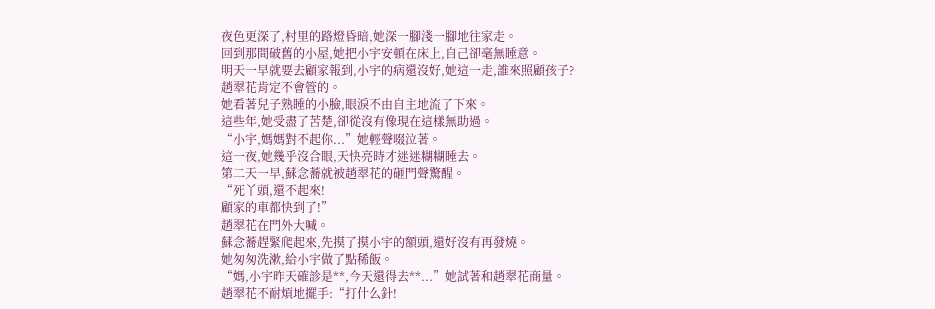夜色更深了,村里的路燈昏暗,她深一腳淺一腳地往家走。
回到那間破舊的小屋,她把小宇安頓在床上,自己卻毫無睡意。
明天一早就要去顧家報到,小宇的病還沒好,她這一走,誰來照顧孩子?
趙翠花肯定不會管的。
她看著兒子熟睡的小臉,眼淚不由自主地流了下來。
這些年,她受盡了苦楚,卻從沒有像現在這樣無助過。
“小宇,媽媽對不起你...”她輕聲啜泣著。
這一夜,她幾乎沒合眼,天快亮時才迷迷糊糊睡去。
第二天一早,蘇念蕎就被趙翠花的砸門聲驚醒。
“死丫頭,還不起來!
顧家的車都快到了!”
趙翠花在門外大喊。
蘇念蕎趕緊爬起來,先摸了摸小宇的額頭,還好沒有再發燒。
她匆匆洗漱,給小宇做了點稀飯。
“媽,小宇昨天確診是**,今天還得去**...”她試著和趙翠花商量。
趙翠花不耐煩地擺手:“打什么針!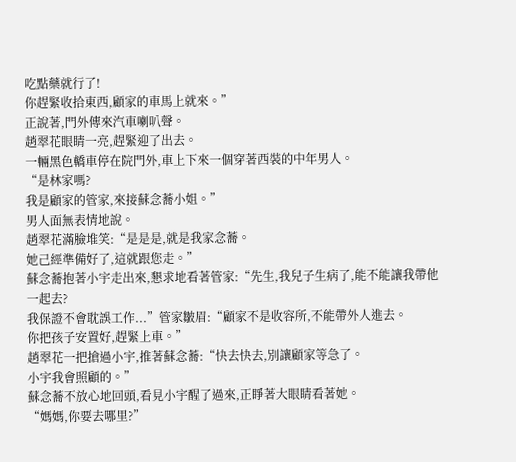吃點藥就行了!
你趕緊收拾東西,顧家的車馬上就來。”
正說著,門外傳來汽車喇叭聲。
趙翠花眼睛一亮,趕緊迎了出去。
一輛黑色轎車停在院門外,車上下來一個穿著西裝的中年男人。
“是林家嗎?
我是顧家的管家,來接蘇念蕎小姐。”
男人面無表情地說。
趙翠花滿臉堆笑:“是是是,就是我家念蕎。
她己經準備好了,這就跟您走。”
蘇念蕎抱著小宇走出來,懇求地看著管家:“先生,我兒子生病了,能不能讓我帶他一起去?
我保證不會耽誤工作...”管家皺眉:“顧家不是收容所,不能帶外人進去。
你把孩子安置好,趕緊上車。”
趙翠花一把搶過小宇,推著蘇念蕎:“快去快去,別讓顧家等急了。
小宇我會照顧的。”
蘇念蕎不放心地回頭,看見小宇醒了過來,正睜著大眼睛看著她。
“媽媽,你要去哪里?”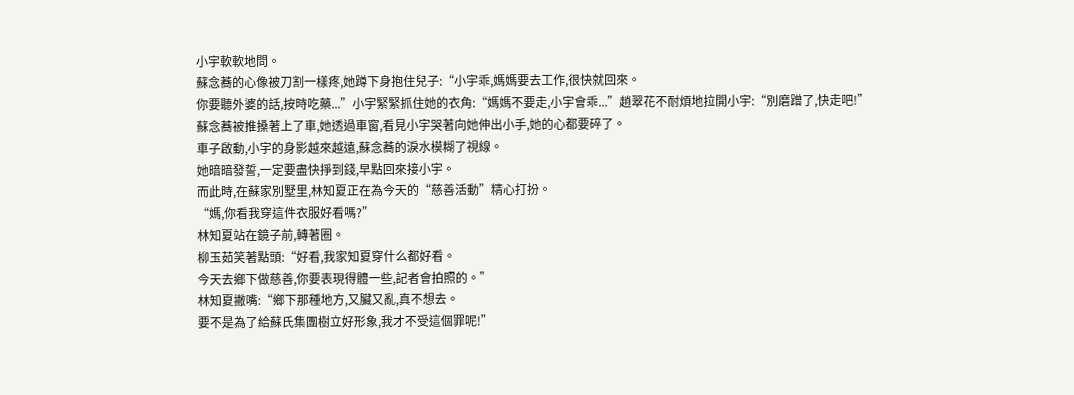小宇軟軟地問。
蘇念蕎的心像被刀割一樣疼,她蹲下身抱住兒子:“小宇乖,媽媽要去工作,很快就回來。
你要聽外婆的話,按時吃藥...”小宇緊緊抓住她的衣角:“媽媽不要走,小宇會乖...”趙翠花不耐煩地拉開小宇:“別磨蹭了,快走吧!”
蘇念蕎被推搡著上了車,她透過車窗,看見小宇哭著向她伸出小手,她的心都要碎了。
車子啟動,小宇的身影越來越遠,蘇念蕎的淚水模糊了視線。
她暗暗發誓,一定要盡快掙到錢,早點回來接小宇。
而此時,在蘇家別墅里,林知夏正在為今天的“慈善活動”精心打扮。
“媽,你看我穿這件衣服好看嗎?”
林知夏站在鏡子前,轉著圈。
柳玉茹笑著點頭:“好看,我家知夏穿什么都好看。
今天去鄉下做慈善,你要表現得體一些,記者會拍照的。”
林知夏撇嘴:“鄉下那種地方,又臟又亂,真不想去。
要不是為了給蘇氏集團樹立好形象,我才不受這個罪呢!”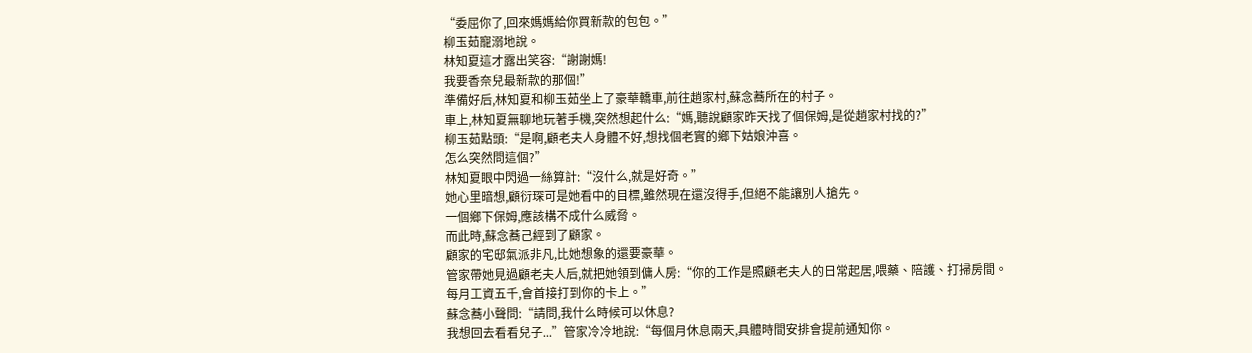“委屈你了,回來媽媽給你買新款的包包。”
柳玉茹寵溺地說。
林知夏這才露出笑容:“謝謝媽!
我要香奈兒最新款的那個!”
準備好后,林知夏和柳玉茹坐上了豪華轎車,前往趙家村,蘇念蕎所在的村子。
車上,林知夏無聊地玩著手機,突然想起什么:“媽,聽說顧家昨天找了個保姆,是從趙家村找的?”
柳玉茹點頭:“是啊,顧老夫人身體不好,想找個老實的鄉下姑娘沖喜。
怎么突然問這個?”
林知夏眼中閃過一絲算計:“沒什么,就是好奇。”
她心里暗想,顧衍琛可是她看中的目標,雖然現在還沒得手,但絕不能讓別人搶先。
一個鄉下保姆,應該構不成什么威脅。
而此時,蘇念蕎己經到了顧家。
顧家的宅邸氣派非凡,比她想象的還要豪華。
管家帶她見過顧老夫人后,就把她領到傭人房:“你的工作是照顧老夫人的日常起居,喂藥、陪護、打掃房間。
每月工資五千,會首接打到你的卡上。”
蘇念蕎小聲問:“請問,我什么時候可以休息?
我想回去看看兒子...”管家冷冷地說:“每個月休息兩天,具體時間安排會提前通知你。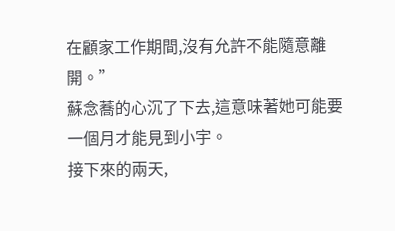在顧家工作期間,沒有允許不能隨意離開。”
蘇念蕎的心沉了下去,這意味著她可能要一個月才能見到小宇。
接下來的兩天,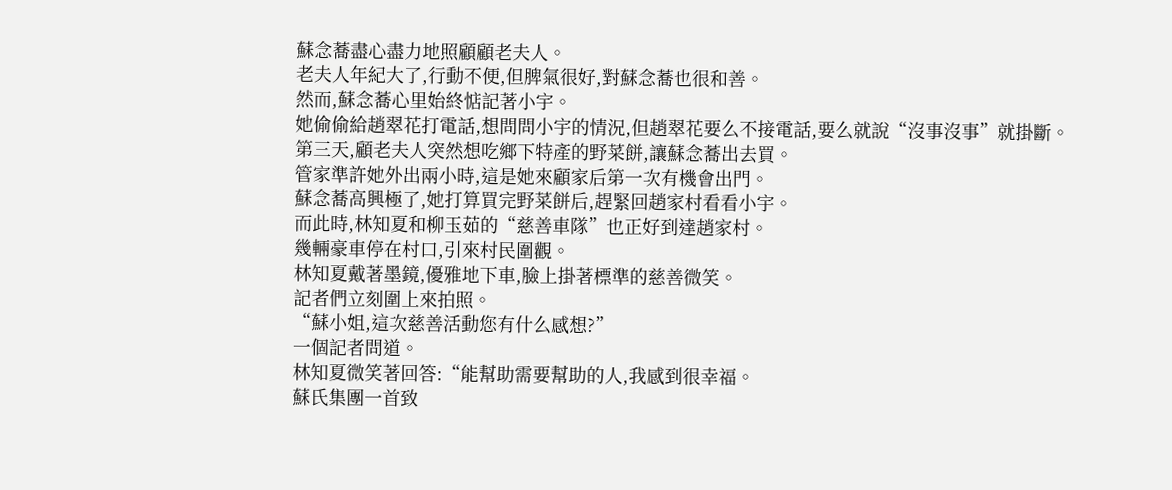蘇念蕎盡心盡力地照顧顧老夫人。
老夫人年紀大了,行動不便,但脾氣很好,對蘇念蕎也很和善。
然而,蘇念蕎心里始終惦記著小宇。
她偷偷給趙翠花打電話,想問問小宇的情況,但趙翠花要么不接電話,要么就說“沒事沒事”就掛斷。
第三天,顧老夫人突然想吃鄉下特產的野菜餅,讓蘇念蕎出去買。
管家準許她外出兩小時,這是她來顧家后第一次有機會出門。
蘇念蕎高興極了,她打算買完野菜餅后,趕緊回趙家村看看小宇。
而此時,林知夏和柳玉茹的“慈善車隊”也正好到達趙家村。
幾輛豪車停在村口,引來村民圍觀。
林知夏戴著墨鏡,優雅地下車,臉上掛著標準的慈善微笑。
記者們立刻圍上來拍照。
“蘇小姐,這次慈善活動您有什么感想?”
一個記者問道。
林知夏微笑著回答:“能幫助需要幫助的人,我感到很幸福。
蘇氏集團一首致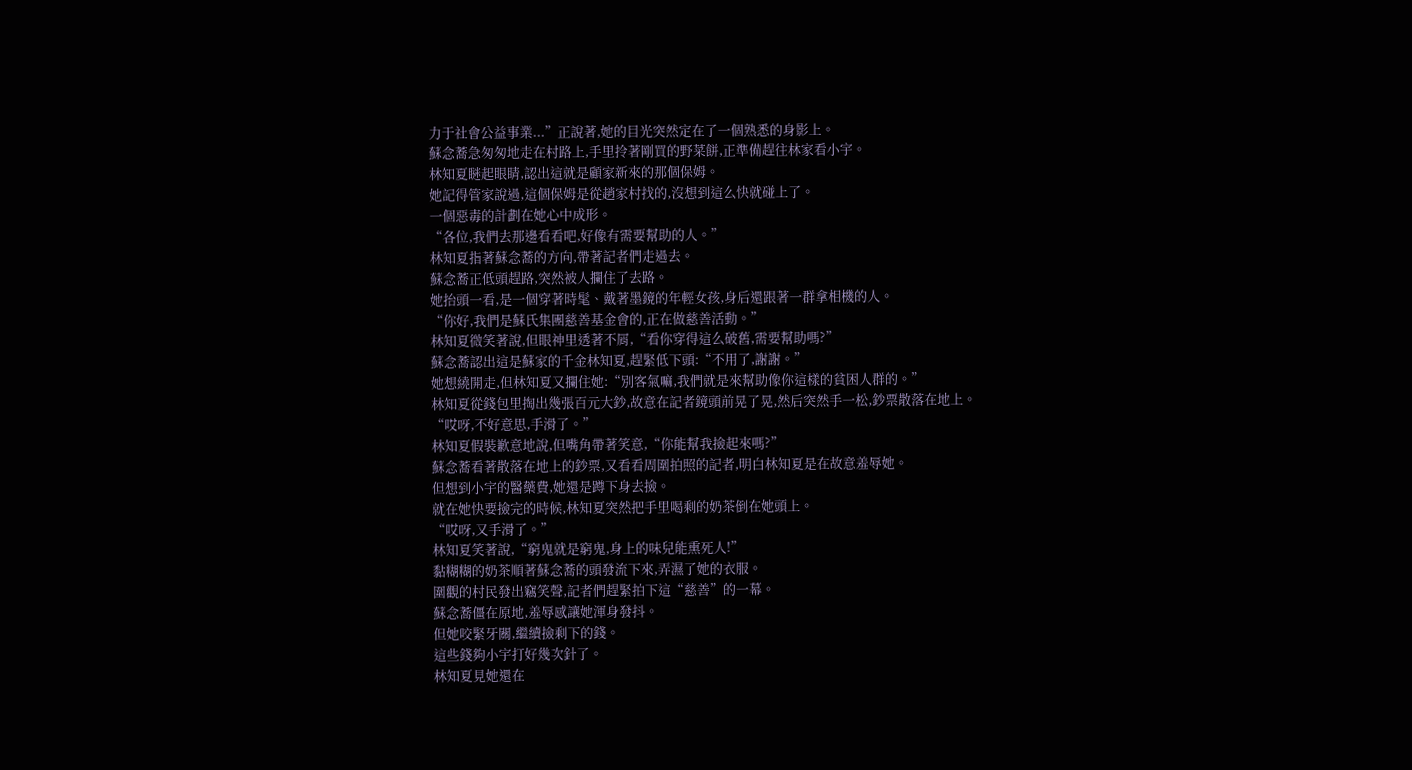力于社會公益事業...”正說著,她的目光突然定在了一個熟悉的身影上。
蘇念蕎急匆匆地走在村路上,手里拎著剛買的野菜餅,正準備趕往林家看小宇。
林知夏瞇起眼睛,認出這就是顧家新來的那個保姆。
她記得管家說過,這個保姆是從趙家村找的,沒想到這么快就碰上了。
一個惡毒的計劃在她心中成形。
“各位,我們去那邊看看吧,好像有需要幫助的人。”
林知夏指著蘇念蕎的方向,帶著記者們走過去。
蘇念蕎正低頭趕路,突然被人攔住了去路。
她抬頭一看,是一個穿著時髦、戴著墨鏡的年輕女孩,身后還跟著一群拿相機的人。
“你好,我們是蘇氏集團慈善基金會的,正在做慈善活動。”
林知夏微笑著說,但眼神里透著不屑,“看你穿得這么破舊,需要幫助嗎?”
蘇念蕎認出這是蘇家的千金林知夏,趕緊低下頭:“不用了,謝謝。”
她想繞開走,但林知夏又攔住她:“別客氣嘛,我們就是來幫助像你這樣的貧困人群的。”
林知夏從錢包里掏出幾張百元大鈔,故意在記者鏡頭前晃了晃,然后突然手一松,鈔票散落在地上。
“哎呀,不好意思,手滑了。”
林知夏假裝歉意地說,但嘴角帶著笑意,“你能幫我撿起來嗎?”
蘇念蕎看著散落在地上的鈔票,又看看周圍拍照的記者,明白林知夏是在故意羞辱她。
但想到小宇的醫藥費,她還是蹲下身去撿。
就在她快要撿完的時候,林知夏突然把手里喝剩的奶茶倒在她頭上。
“哎呀,又手滑了。”
林知夏笑著說,“窮鬼就是窮鬼,身上的味兒能熏死人!”
黏糊糊的奶茶順著蘇念蕎的頭發流下來,弄濕了她的衣服。
圍觀的村民發出竊笑聲,記者們趕緊拍下這“慈善”的一幕。
蘇念蕎僵在原地,羞辱感讓她渾身發抖。
但她咬緊牙關,繼續撿剩下的錢。
這些錢夠小宇打好幾次針了。
林知夏見她還在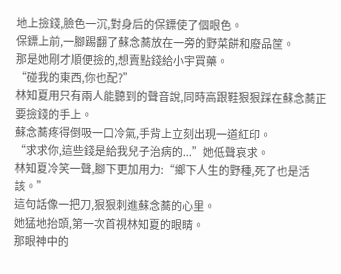地上撿錢,臉色一沉,對身后的保鏢使了個眼色。
保鏢上前,一腳踢翻了蘇念蕎放在一旁的野菜餅和廢品筐。
那是她剛才順便撿的,想賣點錢給小宇買藥。
“碰我的東西,你也配?”
林知夏用只有兩人能聽到的聲音說,同時高跟鞋狠狠踩在蘇念蕎正要撿錢的手上。
蘇念蕎疼得倒吸一口冷氣,手背上立刻出現一道紅印。
“求求你,這些錢是給我兒子治病的...”她低聲哀求。
林知夏冷笑一聲,腳下更加用力:“鄉下人生的野種,死了也是活該。”
這句話像一把刀,狠狠刺進蘇念蕎的心里。
她猛地抬頭,第一次首視林知夏的眼睛。
那眼神中的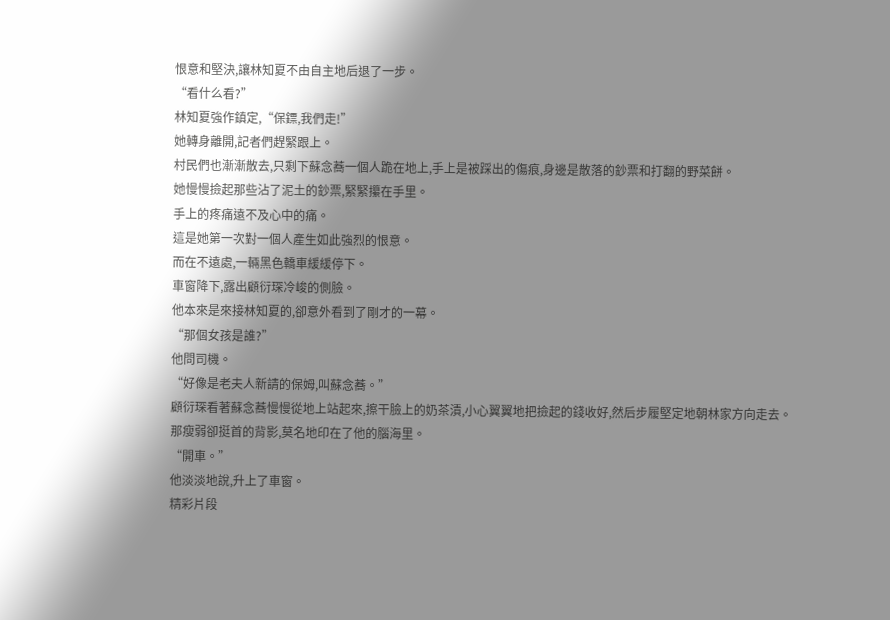恨意和堅決,讓林知夏不由自主地后退了一步。
“看什么看?”
林知夏強作鎮定,“保鏢,我們走!”
她轉身離開,記者們趕緊跟上。
村民們也漸漸散去,只剩下蘇念蕎一個人跪在地上,手上是被踩出的傷痕,身邊是散落的鈔票和打翻的野菜餅。
她慢慢撿起那些沾了泥土的鈔票,緊緊攥在手里。
手上的疼痛遠不及心中的痛。
這是她第一次對一個人產生如此強烈的恨意。
而在不遠處,一輛黑色轎車緩緩停下。
車窗降下,露出顧衍琛冷峻的側臉。
他本來是來接林知夏的,卻意外看到了剛才的一幕。
“那個女孩是誰?”
他問司機。
“好像是老夫人新請的保姆,叫蘇念蕎。”
顧衍琛看著蘇念蕎慢慢從地上站起來,擦干臉上的奶茶漬,小心翼翼地把撿起的錢收好,然后步履堅定地朝林家方向走去。
那瘦弱卻挺首的背影,莫名地印在了他的腦海里。
“開車。”
他淡淡地說,升上了車窗。
精彩片段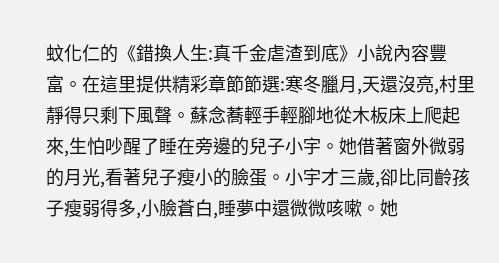蚊化仁的《錯換人生:真千金虐渣到底》小說內容豐富。在這里提供精彩章節節選:寒冬臘月,天還沒亮,村里靜得只剩下風聲。蘇念蕎輕手輕腳地從木板床上爬起來,生怕吵醒了睡在旁邊的兒子小宇。她借著窗外微弱的月光,看著兒子瘦小的臉蛋。小宇才三歲,卻比同齡孩子瘦弱得多,小臉蒼白,睡夢中還微微咳嗽。她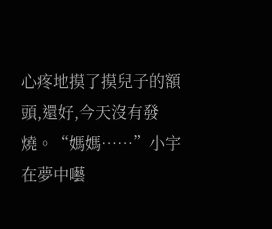心疼地摸了摸兒子的額頭,還好,今天沒有發燒。“媽媽……”小宇在夢中囈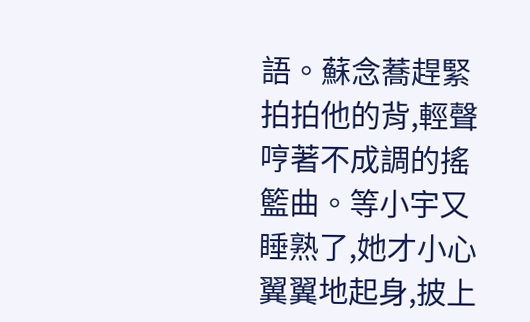語。蘇念蕎趕緊拍拍他的背,輕聲哼著不成調的搖籃曲。等小宇又睡熟了,她才小心翼翼地起身,披上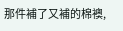那件補了又補的棉襖,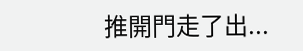推開門走了出...